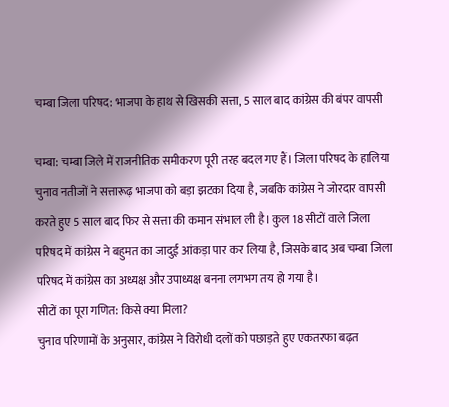चम्बा जिला परिषद: भाजपा के हाथ से खिसकी सत्ता, 5 साल बाद कांग्रेस की बंपर वापसी

चम्बा: चम्बा जिले में राजनीतिक समीकरण पूरी तरह बदल गए हैं। जिला परिषद के हालिया चुनाव नतीजों ने सत्तारूढ़ भाजपा को बड़ा झटका दिया है, जबकि कांग्रेस ने जोरदार वापसी करते हुए 5 साल बाद फिर से सत्ता की कमान संभाल ली है। कुल 18 सीटों वाले जिला परिषद में कांग्रेस ने बहुमत का जादुई आंकड़ा पार कर लिया है, जिसके बाद अब चम्बा जिला परिषद में कांग्रेस का अध्यक्ष और उपाध्यक्ष बनना लगभग तय हो गया है।
सीटों का पूरा गणित: किसे क्या मिला?
चुनाव परिणामों के अनुसार, कांग्रेस ने विरोधी दलों को पछाड़ते हुए एकतरफा बढ़त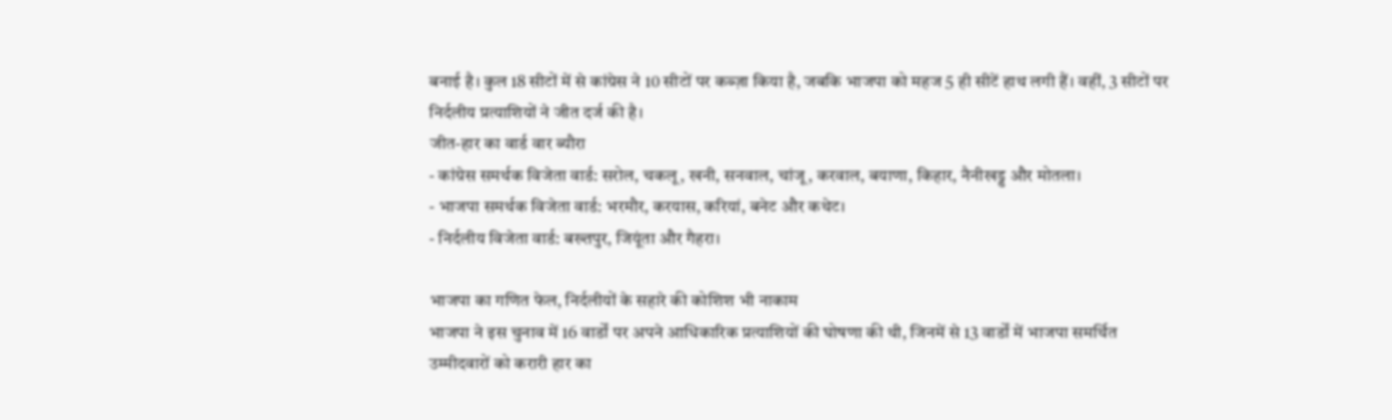बनाई है। कुल 18 सीटों में से कांग्रेस ने 10 सीटों पर कब्ज़ा किया है, जबकि भाजपा को महज 5 ही सीटें हाथ लगी हैं। वहीं, 3 सीटों पर निर्दलीय प्रत्याशियों ने जीत दर्ज की है।
जीत-हार का वार्ड वार ब्यौरा
- कांग्रेस समर्थक विजेता वार्ड: सरोल, चकलू, खनी, सनवाल, चांजू, करवाल, बयाणा, किहार, नैनीखड्ड और मोतला।
- भाजपा समर्थक विजेता वार्ड: भरमौर, करयास, करियां, बनेट और कथेट।
- निर्दलीय विजेता वार्ड: बख्तपुर, जियूंता और गैहरा।

भाजपा का गणित फेल, निर्दलीयों के सहारे की कोशिश भी नाकाम
भाजपा ने इस चुनाव में 16 वार्डों पर अपने आधिकारिक प्रत्याशियों की घोषणा की थी, जिनमें से 13 वार्डों में भाजपा समर्थित उम्मीदवारों को करारी हार का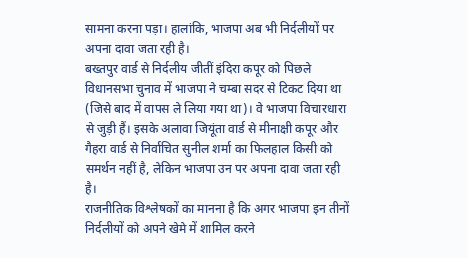सामना करना पड़ा। हालांकि, भाजपा अब भी निर्दलीयों पर अपना दावा जता रही है।
बख्तपुर वार्ड से निर्दलीय जीतीं इंदिरा कपूर को पिछले विधानसभा चुनाव में भाजपा ने चम्बा सदर से टिकट दिया था (जिसे बाद में वापस ले लिया गया था)। वे भाजपा विचारधारा से जुड़ी हैं। इसके अलावा जियूंता वार्ड से मीनाक्षी कपूर और गैहरा वार्ड से निर्वाचित सुनील शर्मा का फिलहाल किसी को समर्थन नहीं है, लेकिन भाजपा उन पर अपना दावा जता रही है।
राजनीतिक विश्लेषकों का मानना है कि अगर भाजपा इन तीनों निर्दलीयों को अपने खेमे में शामिल करने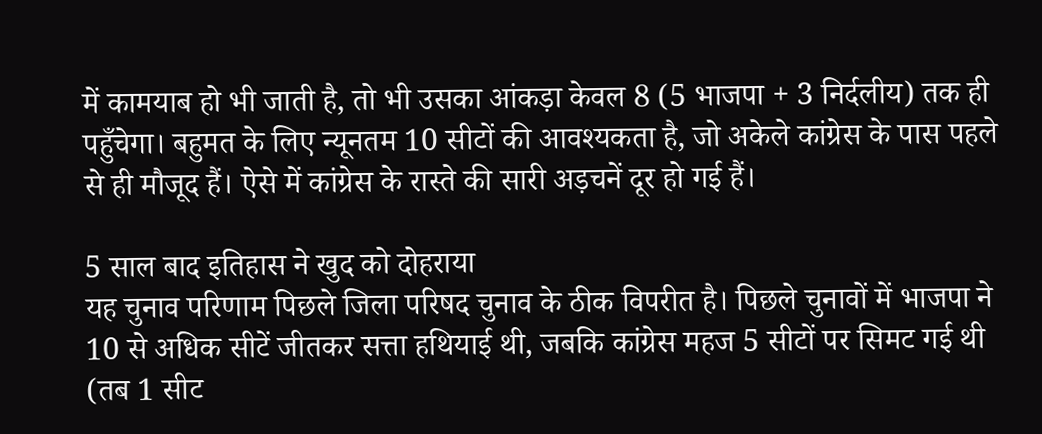में कामयाब हो भी जाती है, तो भी उसका आंकड़ा केवल 8 (5 भाजपा + 3 निर्दलीय) तक ही पहुँचेगा। बहुमत के लिए न्यूनतम 10 सीटों की आवश्यकता है, जो अकेले कांग्रेस के पास पहले से ही मौजूद हैं। ऐसे में कांग्रेस के रास्ते की सारी अड़चनें दूर हो गई हैं।

5 साल बाद इतिहास ने खुद को दोहराया
यह चुनाव परिणाम पिछले जिला परिषद चुनाव के ठीक विपरीत है। पिछले चुनावों में भाजपा ने 10 से अधिक सीटें जीतकर सत्ता हथियाई थी, जबकि कांग्रेस महज 5 सीटों पर सिमट गई थी (तब 1 सीट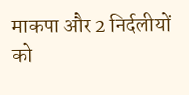माकपा और 2 निर्दलीयों को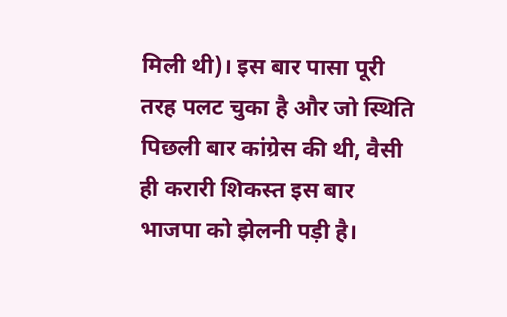मिली थी)। इस बार पासा पूरी तरह पलट चुका है और जो स्थिति पिछली बार कांग्रेस की थी, वैसी ही करारी शिकस्त इस बार भाजपा को झेलनी पड़ी है।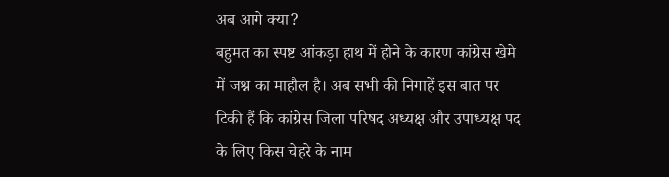अब आगे क्या?
बहुमत का स्पष्ट आंकड़ा हाथ में होने के कारण कांग्रेस खेमे में जश्न का माहौल है। अब सभी की निगाहें इस बात पर टिकी हैं कि कांग्रेस जिला परिषद अध्यक्ष और उपाध्यक्ष पद के लिए किस चेहरे के नाम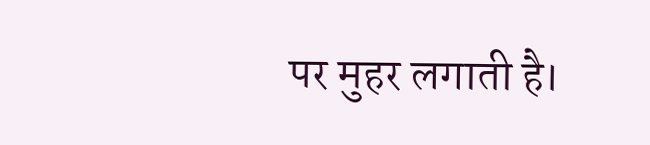पर मुहर लगाती है।